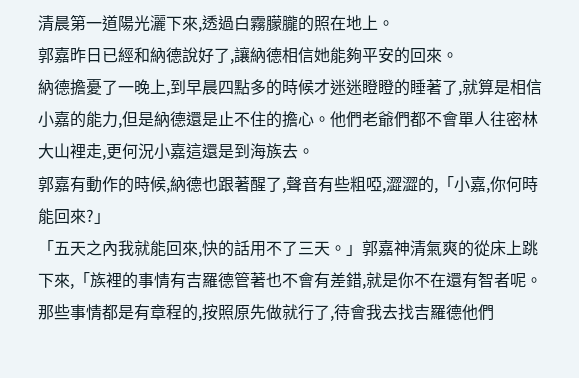清晨第一道陽光灑下來,透過白霧朦朧的照在地上。
郭嘉昨日已經和納德說好了,讓納德相信她能夠平安的回來。
納德擔憂了一晚上,到早晨四點多的時候才迷迷瞪瞪的睡著了,就算是相信小嘉的能力,但是納德還是止不住的擔心。他們老爺們都不會單人往密林大山裡走,更何況小嘉這還是到海族去。
郭嘉有動作的時候,納德也跟著醒了,聲音有些粗啞,澀澀的,「小嘉,你何時能回來?」
「五天之內我就能回來,快的話用不了三天。」郭嘉神清氣爽的從床上跳下來,「族裡的事情有吉羅德管著也不會有差錯,就是你不在還有智者呢。那些事情都是有章程的,按照原先做就行了,待會我去找吉羅德他們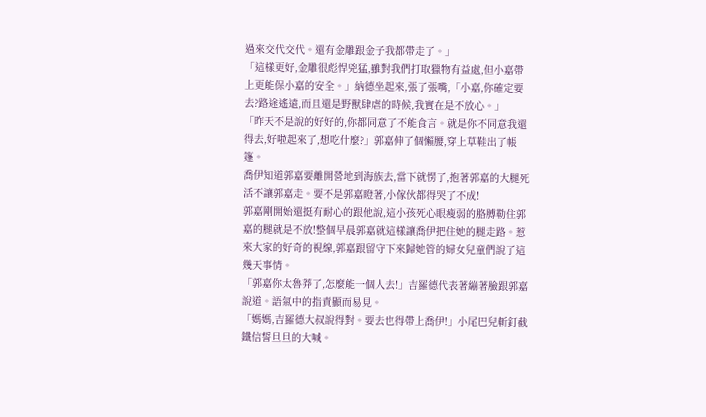過來交代交代。還有金雕跟金子我都帶走了。」
「這樣更好,金雕很彪悍兇猛,雖對我們打取獵物有益處,但小嘉帶上更能保小嘉的安全。」納德坐起來,張了張嘴,「小嘉,你確定要去?路途遙遠,而且還是野獸肆虐的時候,我實在是不放心。」
「昨天不是說的好好的,你都同意了不能食言。就是你不同意我還得去,好啦起來了,想吃什麼?」郭嘉伸了個懶腰,穿上草鞋出了帳篷。
喬伊知道郭嘉要離開營地到海族去,當下就愣了,抱著郭嘉的大腿死活不讓郭嘉走。要不是郭嘉瞪著,小傢伙都得哭了不成!
郭嘉剛開始還挺有耐心的跟他說,這小孩死心眼瘦弱的胳膊勒住郭嘉的腿就是不放!整個早晨郭嘉就這樣讓喬伊把住她的腿走路。惹來大家的好奇的視線,郭嘉跟留守下來歸她管的婦女兒童們說了這幾天事情。
「郭嘉你太魯莽了,怎麼能一個人去!」吉羅德代表著繃著臉跟郭嘉說道。語氣中的指責顯而易見。
「媽媽,吉羅德大叔說得對。要去也得帶上喬伊!」小尾巴兒斬釘截鐵信誓旦旦的大喊。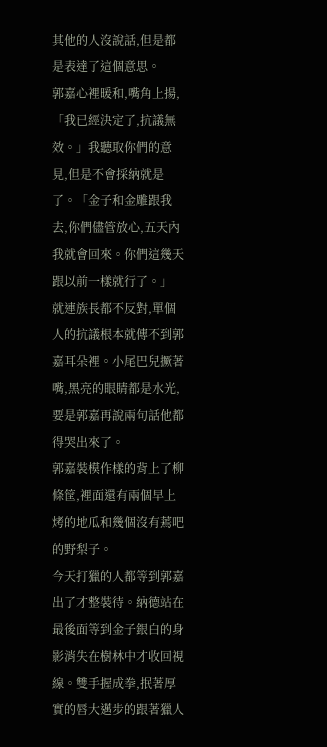其他的人沒說話,但是都是表達了這個意思。
郭嘉心裡暖和,嘴角上揚,「我已經決定了,抗議無效。」我聽取你們的意見,但是不會採納就是了。「金子和金雕跟我去,你們儘管放心,五天內我就會回來。你們這幾天跟以前一樣就行了。」
就連族長都不反對,單個人的抗議根本就傳不到郭嘉耳朵裡。小尾巴兒撅著嘴,黑亮的眼睛都是水光,要是郭嘉再說兩句話他都得哭出來了。
郭嘉裝模作樣的背上了柳條筐,裡面還有兩個早上烤的地瓜和幾個沒有蔫吧的野梨子。
今天打獵的人都等到郭嘉出了才整裝待。納德站在最後面等到金子銀白的身影消失在樹林中才收回視線。雙手握成拳,抿著厚實的唇大邁步的跟著獵人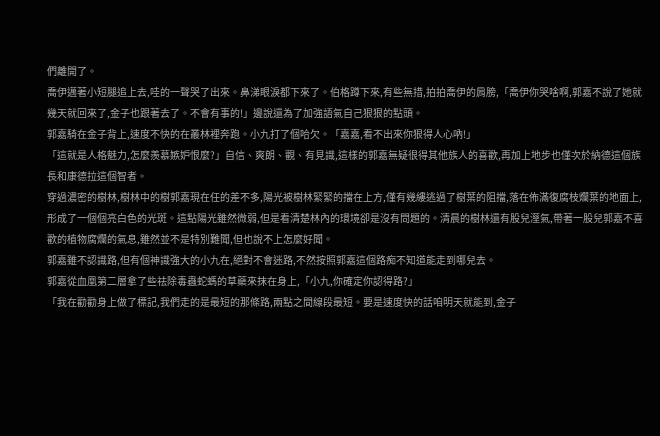們離開了。
喬伊邁著小短腿追上去,哇的一聲哭了出來。鼻涕眼淚都下來了。伯格蹲下來,有些無措,拍拍喬伊的肩膀,「喬伊你哭啥啊,郭嘉不說了她就幾天就回來了,金子也跟著去了。不會有事的!」邊說還為了加強語氣自己狠狠的點頭。
郭嘉騎在金子背上,速度不快的在叢林裡奔跑。小九打了個哈欠。「嘉嘉,看不出來你狠得人心吶!」
「這就是人格魅力,怎麼羨慕嫉妒恨麼?」自信、爽朗、觀、有見識,這樣的郭嘉無疑很得其他族人的喜歡,再加上地步也僅次於納德這個族長和康德拉這個智者。
穿過濃密的樹林,樹林中的樹郭嘉現在任的差不多,陽光被樹林緊緊的擋在上方,僅有幾縷逃過了樹葉的阻擋,落在佈滿復腐枝爛葉的地面上,形成了一個個亮白色的光斑。這點陽光雖然微弱,但是看清楚林內的環境卻是沒有問題的。清晨的樹林還有股兒溼氣,帶著一股兒郭嘉不喜歡的植物腐爛的氣息,雖然並不是特別難聞,但也說不上怎麼好聞。
郭嘉雖不認識路,但有個神識強大的小九在,絕對不會迷路,不然按照郭嘉這個路痴不知道能走到哪兒去。
郭嘉從血凰第二層拿了些祛除毒蟲蛇螞的草藥來抹在身上,「小九,你確定你認得路?」
「我在勸勸身上做了標記,我們走的是最短的那條路,兩點之間線段最短。要是速度快的話咱明天就能到,金子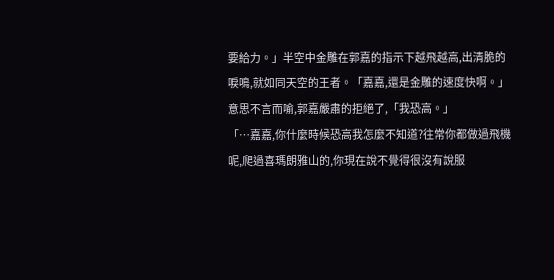要給力。」半空中金雕在郭嘉的指示下越飛越高,出清脆的唳鳴,就如同天空的王者。「嘉嘉,還是金雕的速度快啊。」
意思不言而喻,郭嘉嚴肅的拒絕了,「我恐高。」
「…嘉嘉,你什麼時候恐高我怎麼不知道?往常你都做過飛機呢,爬過喜瑪朗雅山的,你現在說不覺得很沒有說服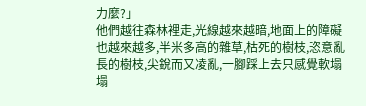力麼?」
他們越往森林裡走,光線越來越暗,地面上的障礙也越來越多,半米多高的雜草,枯死的樹枝,恣意亂長的樹枝,尖銳而又凌亂,一腳踩上去只感覺軟塌塌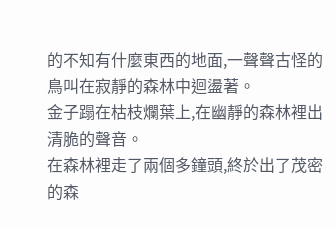的不知有什麼東西的地面,一聲聲古怪的鳥叫在寂靜的森林中迴盪著。
金子蹋在枯枝爛葉上,在幽靜的森林裡出清脆的聲音。
在森林裡走了兩個多鐘頭,終於出了茂密的森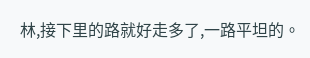林,接下里的路就好走多了,一路平坦的。